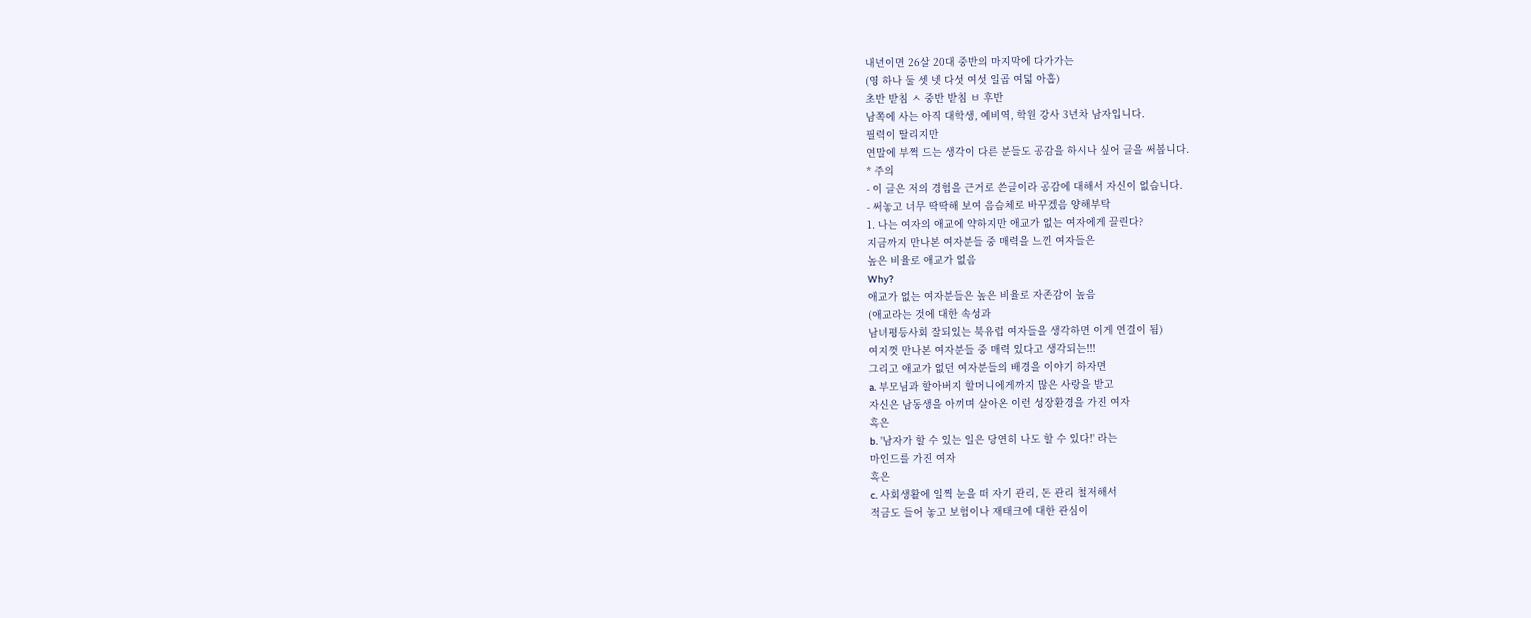내년이면 26살 20대 중반의 마지막에 다가가는
(영 하나 둘 셋 넷 다섯 여섯 일곱 여덟 아홉)
초반 받침 ㅅ 중반 받침 ㅂ 후반
남쪽에 사는 아직 대학생, 예비역, 학원 강사 3년차 남자입니다.
필력이 딸리지만
연말에 부쩍 드는 생각이 다른 분들도 공감을 하시나 싶어 글을 써봅니다.
* 주의
- 이 글은 저의 경험을 근거로 쓴글이라 공감에 대해서 자신이 없습니다.
- 써놓고 너무 딱딱해 보여 음슴체로 바꾸겠음 양해부탁
1. 나는 여자의 애교에 약하지만 애교가 없는 여자에게 끌린다?
지금까지 만나본 여자분들 중 매력을 느낀 여자들은
높은 비율로 애교가 없음
Why?
애교가 없는 여자분들은 높은 비율로 자존감이 높음
(애교라는 것에 대한 속성과
남녀평등사회 잘되있는 북유럽 여자들을 생각하면 이게 연결이 됨)
여지껏 만나본 여자분들 중 매력 있다고 생각되는!!!
그리고 애교가 없던 여자분들의 배경을 이야기 하자면
a. 부모님과 할아버지 할머니에게까지 많은 사랑을 받고
자신은 남동생을 아끼며 살아온 이런 성장환경을 가진 여자
혹은
b. '남자가 할 수 있는 일은 당연히 나도 할 수 있다!' 라는
마인드를 가진 여자
혹은
c. 사회생활에 일찍 눈을 떠 자기 관리, 돈 관리 철저해서
적금도 들어 놓고 보험이나 재태크에 대한 관심이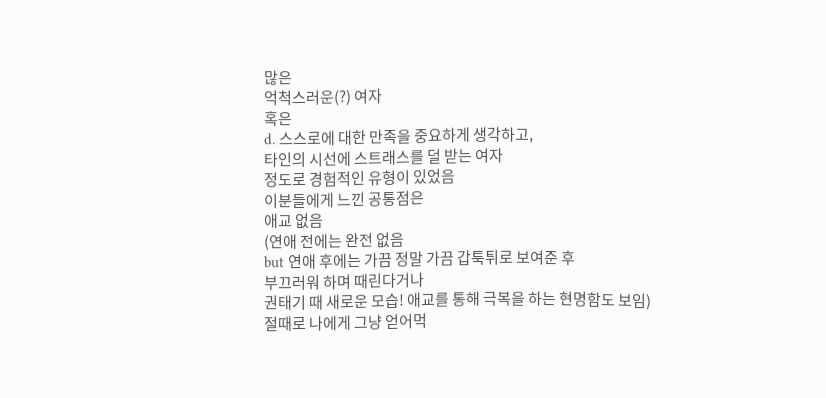많은
억척스러운(?) 여자
혹은
d. 스스로에 대한 만족을 중요하게 생각하고,
타인의 시선에 스트래스를 덜 받는 여자
정도로 경험적인 유형이 있었음
이분들에게 느낀 공통점은
애교 없음
(연애 전에는 완전 없음
but 연애 후에는 가끔 정말 가끔 갑툭튀로 보여준 후
부끄러워 하며 때린다거나
권태기 때 새로운 모습! 애교를 통해 극복을 하는 현명함도 보임)
절때로 나에게 그냥 얻어먹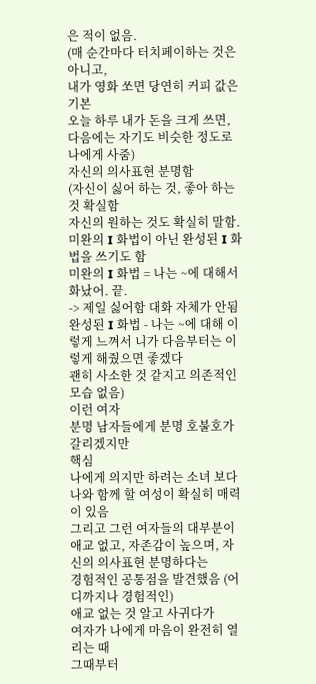은 적이 없음.
(매 순간마다 터치페이하는 것은 아니고,
내가 영화 쏘면 당연히 커피 값은 기본
오늘 하루 내가 돈을 크게 쓰면,
다음에는 자기도 비슷한 정도로 나에게 사줌)
자신의 의사표현 분명함
(자신이 싫어 하는 것, 좋아 하는 것 확실함
자신의 원하는 것도 확실히 말함.
미완의 I 화법이 아닌 완성된 I 화법을 쓰기도 함
미완의 I 화법 = 나는 ~에 대해서 화났어. 끝.
-> 제일 싫어함 대화 자체가 안됨
완성된 I 화법 - 나는 ~에 대해 이렇게 느껴서 니가 다음부터는 이렇게 해줬으면 좋겠다
괜히 사소한 것 같지고 의존적인 모습 없음)
이런 여자
분명 남자들에게 분명 호불호가 갈리겠지만
핵심
나에게 의지만 하려는 소녀 보다
나와 함께 할 여성이 확실히 매력이 있음
그리고 그런 여자들의 대부분이
애교 없고, 자존감이 높으며, 자신의 의사표현 분명하다는
경험적인 공통점을 발견했음 (어디까지나 경험적인)
애교 없는 것 알고 사귀다가
여자가 나에게 마음이 완전히 열리는 때
그때부터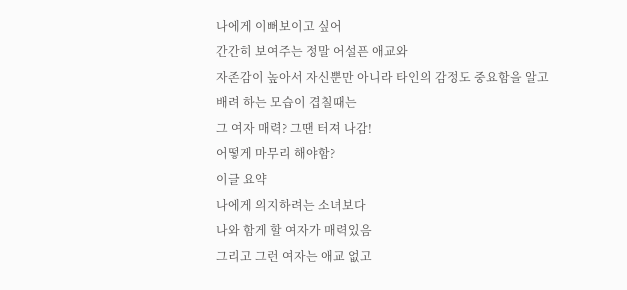나에게 이뻐보이고 싶어
간간히 보여주는 정말 어설픈 애교와
자존감이 높아서 자신뿐만 아니라 타인의 감정도 중요함을 알고
배려 하는 모습이 겹칠때는
그 여자 매력? 그땐 터져 나감!
어떻게 마무리 해야함?
이글 요약
나에게 의지하려는 소녀보다
나와 함게 할 여자가 매력있음
그리고 그런 여자는 애교 없고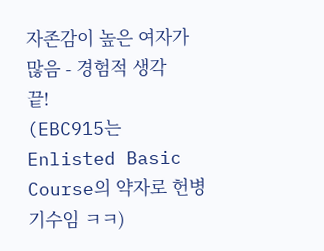자존감이 높은 여자가 많음 - 경험적 생각
끝!
(EBC915는 Enlisted Basic Course의 약자로 헌병 기수임 ㅋㅋ)